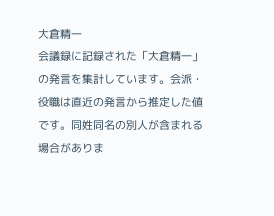大倉精一
会議録に記録された「大倉精一」の発言を集計しています。会派・役職は直近の発言から推定した値です。同姓同名の別人が含まれる場合がありま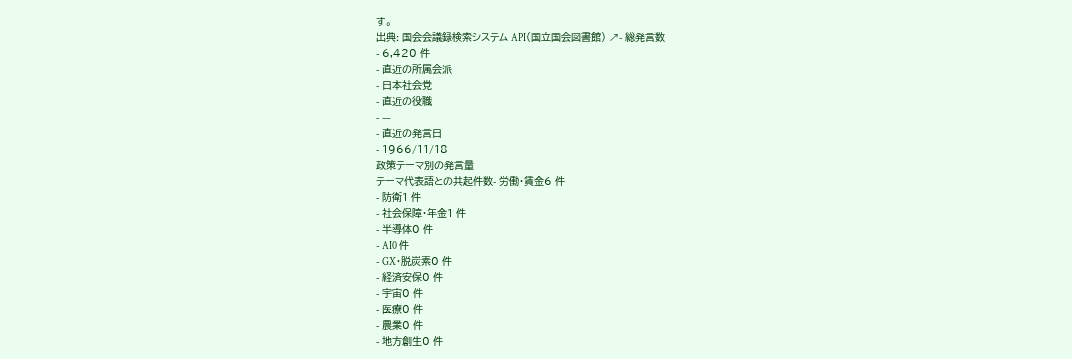す。
出典: 国会会議録検索システム API(国立国会図書館) ↗- 総発言数
- 6,420 件
- 直近の所属会派
- 日本社会党
- 直近の役職
- —
- 直近の発言日
- 1966/11/18
政策テーマ別の発言量
テーマ代表語との共起件数- 労働・賃金6 件
- 防衛1 件
- 社会保障・年金1 件
- 半導体0 件
- AI0 件
- GX・脱炭素0 件
- 経済安保0 件
- 宇宙0 件
- 医療0 件
- 農業0 件
- 地方創生0 件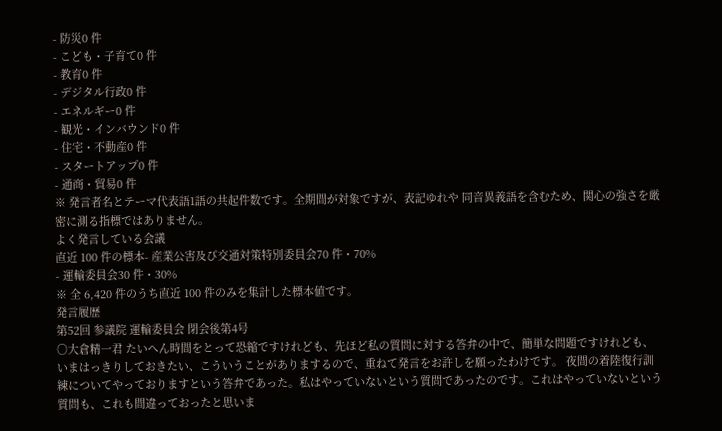- 防災0 件
- こども・子育て0 件
- 教育0 件
- デジタル行政0 件
- エネルギー0 件
- 観光・インバウンド0 件
- 住宅・不動産0 件
- スタートアップ0 件
- 通商・貿易0 件
※ 発言者名とテーマ代表語1語の共起件数です。全期間が対象ですが、表記ゆれや 同音異義語を含むため、関心の強さを厳密に測る指標ではありません。
よく発言している会議
直近 100 件の標本- 産業公害及び交通対策特別委員会70 件・70%
- 運輸委員会30 件・30%
※ 全 6,420 件のうち直近 100 件のみを集計した標本値です。
発言履歴
第52回 参議院 運輸委員会 閉会後第4号
○大倉精一君 たいへん時間をとって恐縮ですけれども、先ほど私の質問に対する答弁の中で、簡単な問題ですけれども、いまはっきりしておきたい、こういうことがありまするので、重ねて発言をお許しを願ったわけです。 夜間の着陸復行訓練についてやっておりますという答弁であった。私はやっていないという質問であったのです。これはやっていないという質問も、これも間違っておったと思いま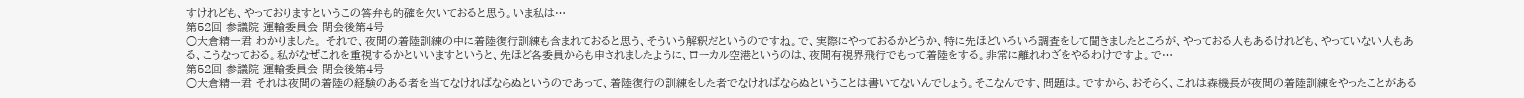すけれども、やっておりますというこの答弁も的確を欠いておると思う。いま私は…
第52回 参議院 運輸委員会 閉会後第4号
○大倉精一君 わかりました。 それで、夜間の着陸訓練の中に着陸復行訓練も含まれておると思う、そういう解釈だというのですね。で、実際にやっておるかどうか、特に先ほどいろいろ調査をして聞きましたところが、やっておる人もあるけれども、やっていない人もある、こうなっておる。私がなぜこれを重視するかといいますというと、先ほど各委員からも申されましたように、ローカル空港というのは、夜間有視界飛行でもって着陸をする。非常に離れわざをやるわけですよ。で…
第52回 参議院 運輸委員会 閉会後第4号
○大倉精一君 それは夜間の着陸の経験のある者を当てなければならぬというのであって、着陸復行の訓練をした者でなければならぬということは書いてないんでしょう。そこなんです、問題は。ですから、おそらく、これは森機長が夜間の着陸訓練をやったことがある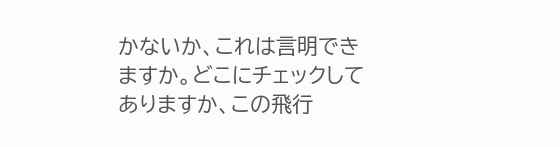かないか、これは言明できますか。どこにチェックしてありますか、この飛行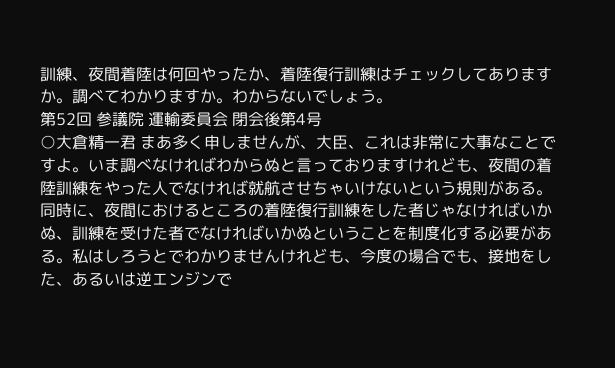訓練、夜間着陸は何回やったか、着陸復行訓練はチェックしてありますか。調べてわかりますか。わからないでしょう。
第52回 参議院 運輸委員会 閉会後第4号
○大倉精一君 まあ多く申しませんが、大臣、これは非常に大事なことですよ。いま調べなければわからぬと言っておりますけれども、夜間の着陸訓練をやった人でなければ就航させちゃいけないという規則がある。同時に、夜間におけるところの着陸復行訓練をした者じゃなければいかぬ、訓練を受けた者でなければいかぬということを制度化する必要がある。私はしろうとでわかりませんけれども、今度の場合でも、接地をした、あるいは逆エンジンで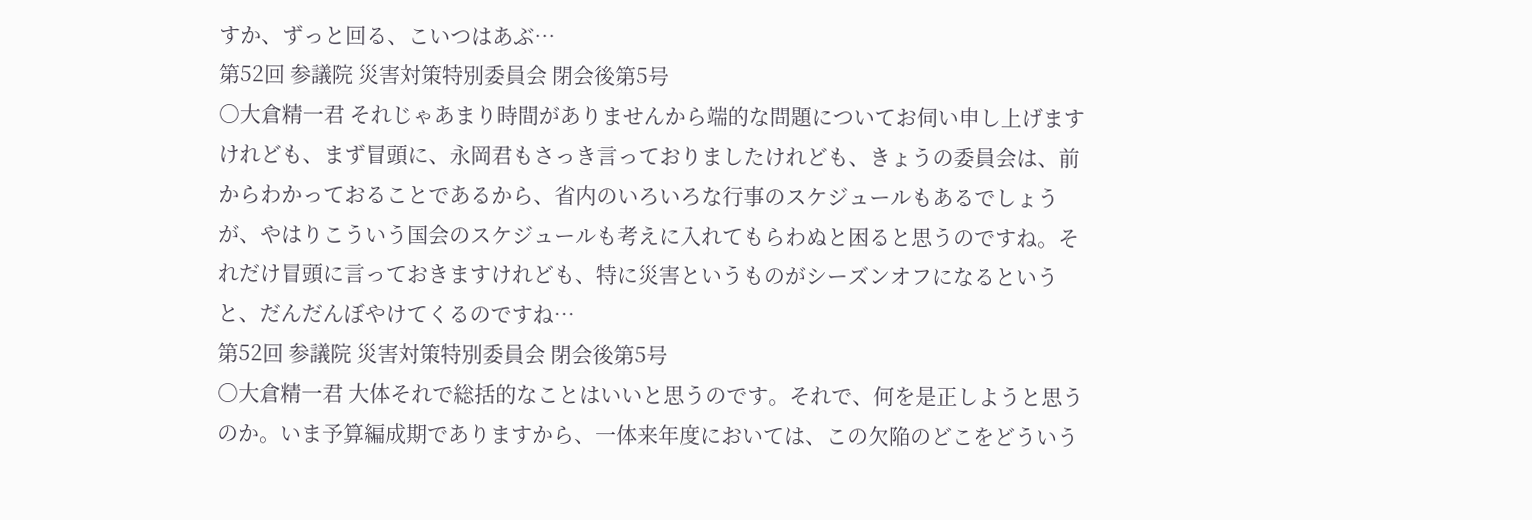すか、ずっと回る、こいつはあぶ…
第52回 参議院 災害対策特別委員会 閉会後第5号
○大倉精一君 それじゃあまり時間がありませんから端的な問題についてお伺い申し上げますけれども、まず冒頭に、永岡君もさっき言っておりましたけれども、きょうの委員会は、前からわかっておることであるから、省内のいろいろな行事のスケジュールもあるでしょうが、やはりこういう国会のスケジュールも考えに入れてもらわぬと困ると思うのですね。それだけ冒頭に言っておきますけれども、特に災害というものがシーズンオフになるというと、だんだんぼやけてくるのですね…
第52回 参議院 災害対策特別委員会 閉会後第5号
○大倉精一君 大体それで総括的なことはいいと思うのです。それで、何を是正しようと思うのか。いま予算編成期でありますから、一体来年度においては、この欠陥のどこをどういう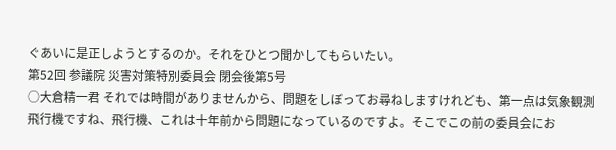ぐあいに是正しようとするのか。それをひとつ聞かしてもらいたい。
第52回 参議院 災害対策特別委員会 閉会後第5号
○大倉精一君 それでは時間がありませんから、問題をしぼってお尋ねしますけれども、第一点は気象観測飛行機ですね、飛行機、これは十年前から問題になっているのですよ。そこでこの前の委員会にお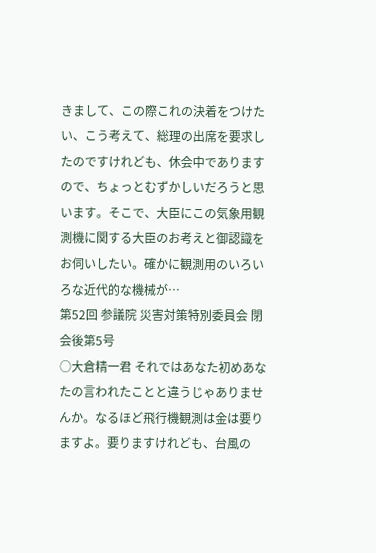きまして、この際これの決着をつけたい、こう考えて、総理の出席を要求したのですけれども、休会中でありますので、ちょっとむずかしいだろうと思います。そこで、大臣にこの気象用観測機に関する大臣のお考えと御認識をお伺いしたい。確かに観測用のいろいろな近代的な機械が…
第52回 参議院 災害対策特別委員会 閉会後第5号
○大倉精一君 それではあなた初めあなたの言われたことと違うじゃありませんか。なるほど飛行機観測は金は要りますよ。要りますけれども、台風の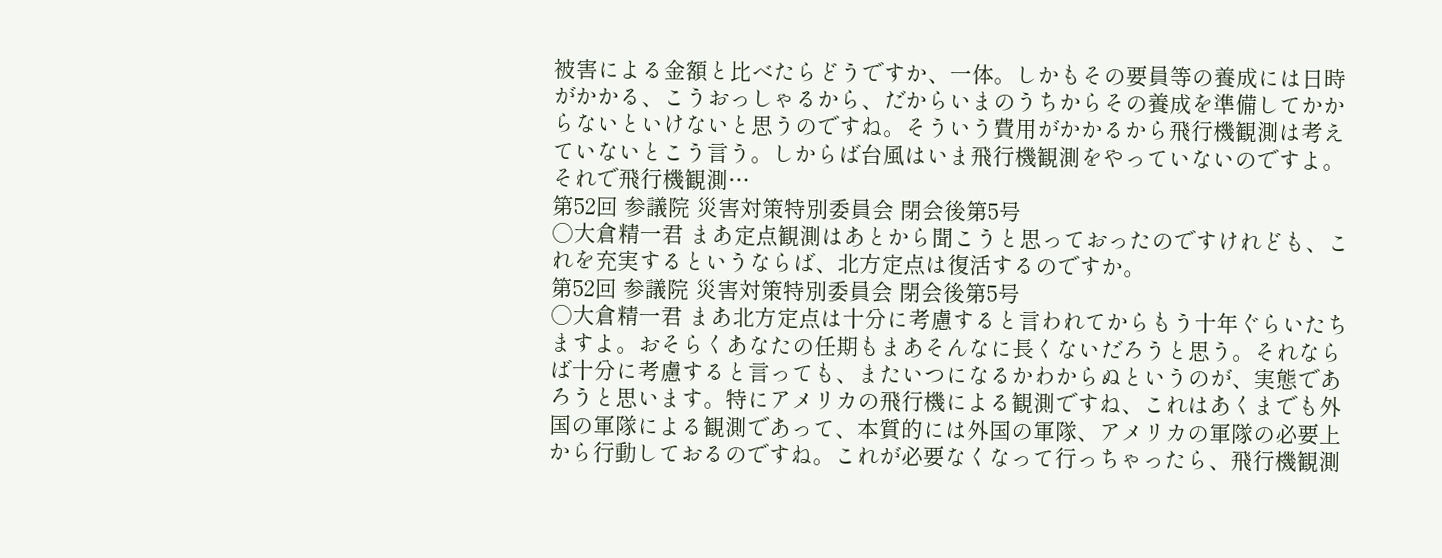被害による金額と比べたらどうですか、一体。しかもその要員等の養成には日時がかかる、こうおっしゃるから、だからいまのうちからその養成を準備してかからないといけないと思うのですね。そういう費用がかかるから飛行機観測は考えていないとこう言う。しからば台風はいま飛行機観測をやっていないのですよ。それで飛行機観測…
第52回 参議院 災害対策特別委員会 閉会後第5号
○大倉精一君 まあ定点観測はあとから聞こうと思っておったのですけれども、これを充実するというならば、北方定点は復活するのですか。
第52回 参議院 災害対策特別委員会 閉会後第5号
○大倉精一君 まあ北方定点は十分に考慮すると言われてからもう十年ぐらいたちますよ。おそらくあなたの任期もまあそんなに長くないだろうと思う。それならば十分に考慮すると言っても、またいつになるかわからぬというのが、実態であろうと思います。特にアメリカの飛行機による観測ですね、これはあくまでも外国の軍隊による観測であって、本質的には外国の軍隊、アメリカの軍隊の必要上から行動しておるのですね。これが必要なくなって行っちゃったら、飛行機観測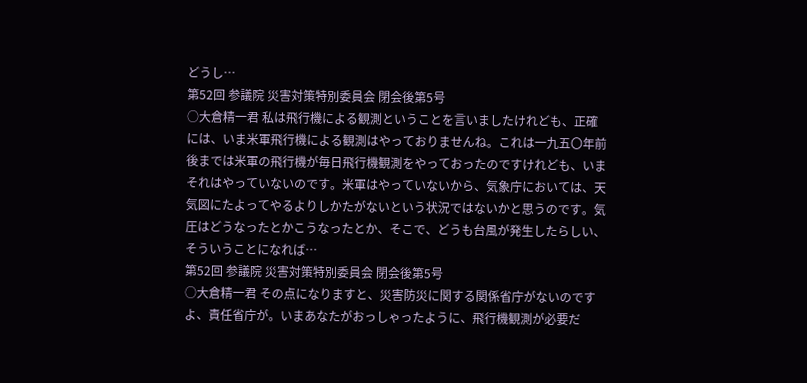どうし…
第52回 参議院 災害対策特別委員会 閉会後第5号
○大倉精一君 私は飛行機による観測ということを言いましたけれども、正確には、いま米軍飛行機による観測はやっておりませんね。これは一九五〇年前後までは米軍の飛行機が毎日飛行機観測をやっておったのですけれども、いまそれはやっていないのです。米軍はやっていないから、気象庁においては、天気図にたよってやるよりしかたがないという状況ではないかと思うのです。気圧はどうなったとかこうなったとか、そこで、どうも台風が発生したらしい、そういうことになれば…
第52回 参議院 災害対策特別委員会 閉会後第5号
○大倉精一君 その点になりますと、災害防災に関する関係省庁がないのですよ、責任省庁が。いまあなたがおっしゃったように、飛行機観測が必要だ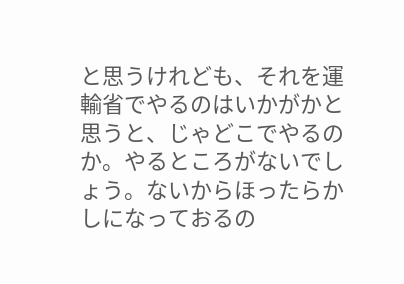と思うけれども、それを運輸省でやるのはいかがかと思うと、じゃどこでやるのか。やるところがないでしょう。ないからほったらかしになっておるの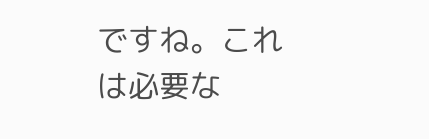ですね。これは必要な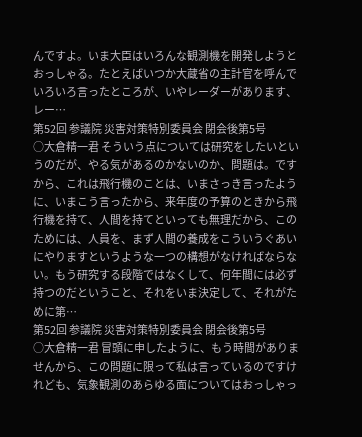んですよ。いま大臣はいろんな観測機を開発しようとおっしゃる。たとえばいつか大蔵省の主計官を呼んでいろいろ言ったところが、いやレーダーがあります、レー…
第52回 参議院 災害対策特別委員会 閉会後第5号
○大倉精一君 そういう点については研究をしたいというのだが、やる気があるのかないのか、問題は。ですから、これは飛行機のことは、いまさっき言ったように、いまこう言ったから、来年度の予算のときから飛行機を持て、人間を持てといっても無理だから、このためには、人員を、まず人間の養成をこういうぐあいにやりますというような一つの構想がなければならない。もう研究する段階ではなくして、何年間には必ず持つのだということ、それをいま決定して、それがために第…
第52回 参議院 災害対策特別委員会 閉会後第5号
○大倉精一君 冒頭に申したように、もう時間がありませんから、この問題に限って私は言っているのですけれども、気象観測のあらゆる面についてはおっしゃっ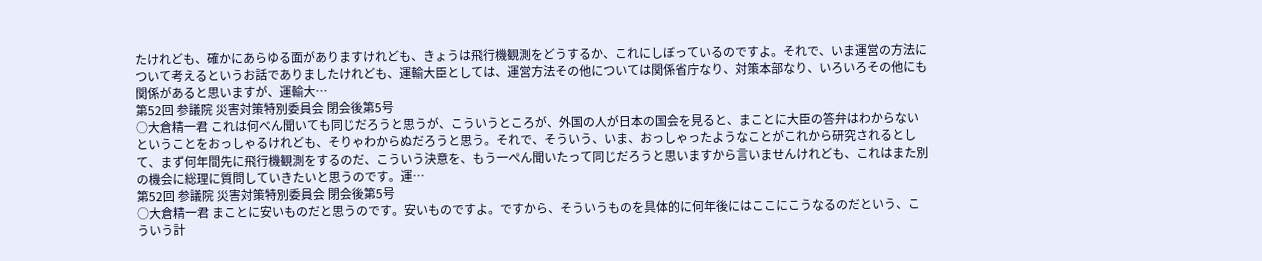たけれども、確かにあらゆる面がありますけれども、きょうは飛行機観測をどうするか、これにしぼっているのですよ。それで、いま運営の方法について考えるというお話でありましたけれども、運輸大臣としては、運営方法その他については関係省庁なり、対策本部なり、いろいろその他にも関係があると思いますが、運輸大…
第52回 参議院 災害対策特別委員会 閉会後第5号
○大倉精一君 これは何べん聞いても同じだろうと思うが、こういうところが、外国の人が日本の国会を見ると、まことに大臣の答弁はわからないということをおっしゃるけれども、そりゃわからぬだろうと思う。それで、そういう、いま、おっしゃったようなことがこれから研究されるとして、まず何年間先に飛行機観測をするのだ、こういう決意を、もう一ぺん聞いたって同じだろうと思いますから言いませんけれども、これはまた別の機会に総理に質問していきたいと思うのです。運…
第52回 参議院 災害対策特別委員会 閉会後第5号
○大倉精一君 まことに安いものだと思うのです。安いものですよ。ですから、そういうものを具体的に何年後にはここにこうなるのだという、こういう計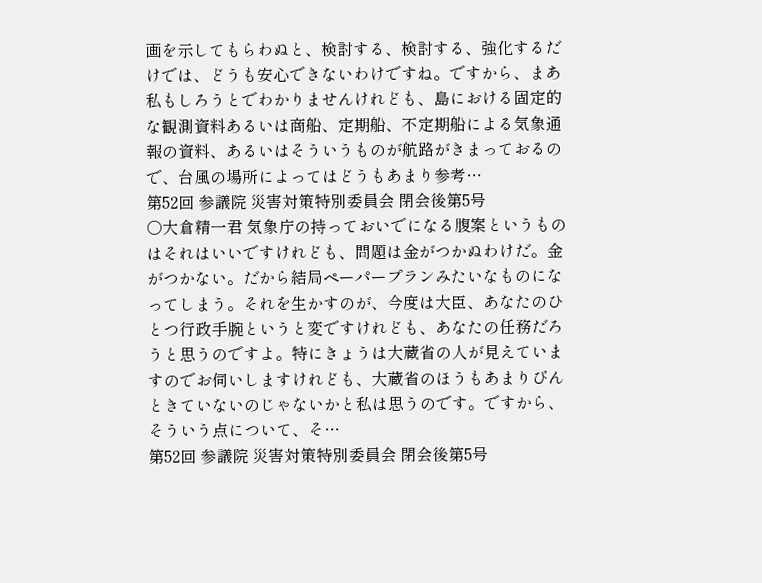画を示してもらわぬと、検討する、検討する、強化するだけでは、どうも安心できないわけですね。ですから、まあ私もしろうとでわかりませんけれども、島における固定的な観測資料あるいは商船、定期船、不定期船による気象通報の資料、あるいはそういうものが航路がきまっておるので、台風の場所によってはどうもあまり参考…
第52回 参議院 災害対策特別委員会 閉会後第5号
○大倉精一君 気象庁の持っておいでになる腹案というものはそれはいいですけれども、問題は金がつかぬわけだ。金がつかない。だから結局ペーパープランみたいなものになってしまう。それを生かすのが、今度は大臣、あなたのひとつ行政手腕というと変ですけれども、あなたの任務だろうと思うのですよ。特にきょうは大蔵省の人が見えていますのでお伺いしますけれども、大蔵省のほうもあまりぴんときていないのじゃないかと私は思うのです。ですから、そういう点について、そ…
第52回 参議院 災害対策特別委員会 閉会後第5号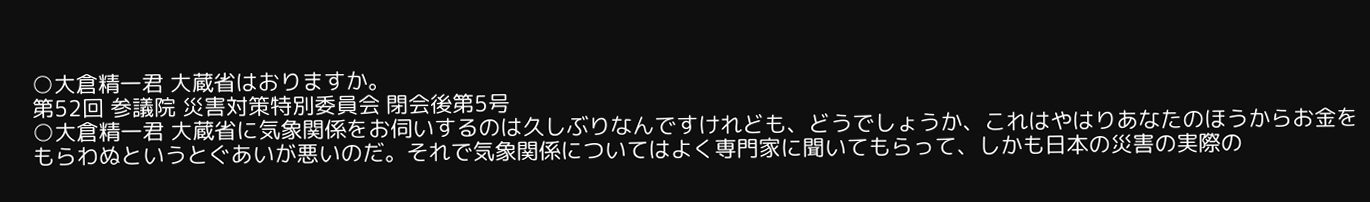○大倉精一君 大蔵省はおりますか。
第52回 参議院 災害対策特別委員会 閉会後第5号
○大倉精一君 大蔵省に気象関係をお伺いするのは久しぶりなんですけれども、どうでしょうか、これはやはりあなたのほうからお金をもらわぬというとぐあいが悪いのだ。それで気象関係についてはよく専門家に聞いてもらって、しかも日本の災害の実際の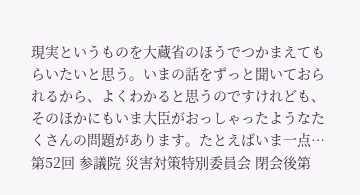現実というものを大蔵省のほうでつかまえてもらいたいと思う。いまの話をずっと聞いておられるから、よくわかると思うのですけれども、そのほかにもいま大臣がおっしゃったようなたくさんの問題があります。たとえばいま一点…
第52回 参議院 災害対策特別委員会 閉会後第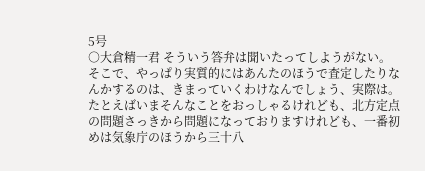5号
○大倉精一君 そういう答弁は聞いたってしようがない。そこで、やっぱり実質的にはあんたのほうで査定したりなんかするのは、きまっていくわけなんでしょう、実際は。たとえばいまそんなことをおっしゃるけれども、北方定点の問題さっきから問題になっておりますけれども、一番初めは気象庁のほうから三十八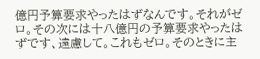億円予算要求やったはずなんです。それがゼロ。その次には十八億円の予算要求やったはずです、遠慮して。これもゼロ。そのときに主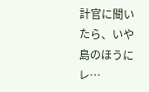計官に聞いたら、いや島のほうにレ…